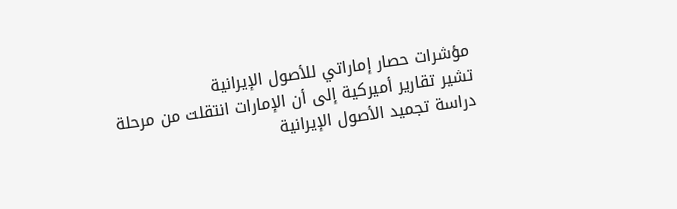مؤشرات حصار إماراتي للأصول الإيرانية
تشير تقارير أميركية إلى أن الإمارات انتقلت من مرحلة دراسة تجميد الأصول الإيرانية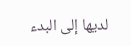لديها إلى البدء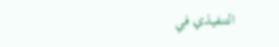التنفيذي في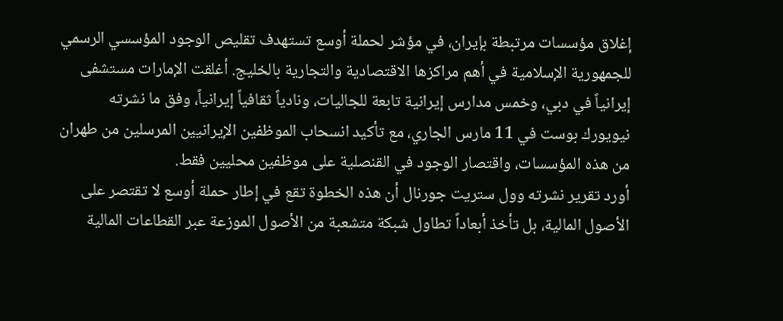إغلاق مؤسسات مرتبطة بإيران، في مؤشر لحملة أوسع تستهدف تقليص الوجود المؤسسي الرسمي للجمهورية الإسلامية في أهم مراكزها الاقتصادية والتجارية بالخليج. أغلقت الإمارات مستشفى إيرانياً في دبي، وخمس مدارس إيرانية تابعة للجاليات، ونادياً ثقافياً إيرانياً، وفق ما نشرته نيويورك بوست في 11 مارس الجاري، مع تأكيد انسحاب الموظفين الإيرانيين المرسلين من طهران من هذه المؤسسات، واقتصار الوجود في القنصلية على موظفين محليين فقط.
أورد تقرير نشرته وول ستريت جورنال أن هذه الخطوة تقع في إطار حملة أوسع لا تقتصر على الأصول المالية، بل تأخذ أبعاداً تطاول شبكة متشعبة من الأصول الموزعة عبر القطاعات المالية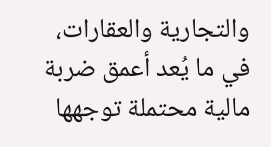والتجارية والعقارات، في ما يُعد أعمق ضربة مالية محتملة توجهها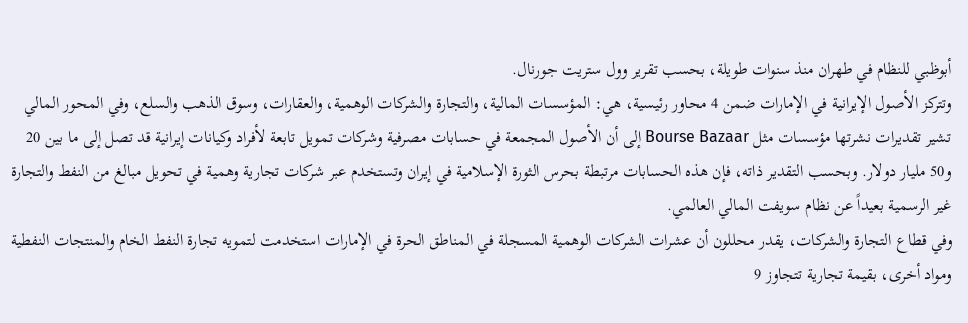أبوظبي للنظام في طهران منذ سنوات طويلة، بحسب تقرير وول ستريت جورنال.
وتتركز الأصول الإيرانية في الإمارات ضمن 4 محاور رئيسية، هي: المؤسسات المالية، والتجارة والشركات الوهمية، والعقارات، وسوق الذهب والسلع، وفي المحور المالي تشير تقديرات نشرتها مؤسسات مثل Bourse Bazaar إلى أن الأصول المجمعة في حسابات مصرفية وشركات تمويل تابعة لأفراد وكيانات إيرانية قد تصل إلى ما بين 20 و50 مليار دولار. وبحسب التقدير ذاته، فإن هذه الحسابات مرتبطة بحرس الثورة الإسلامية في إيران وتستخدم عبر شركات تجارية وهمية في تحويل مبالغ من النفط والتجارة غير الرسمية بعيداً عن نظام سويفت المالي العالمي.
وفي قطاع التجارة والشركات، يقدر محللون أن عشرات الشركات الوهمية المسجلة في المناطق الحرة في الإمارات استخدمت لتمويه تجارة النفط الخام والمنتجات النفطية ومواد أخرى، بقيمة تجارية تتجاوز 9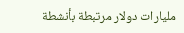مليارات دولار مرتبطة بأنشطة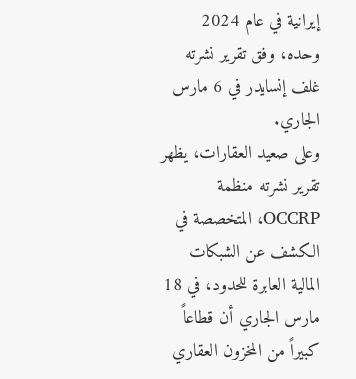إيرانية في عام 2024 وحده، وفق تقرير نشرته غلف إنسايدر في 6 مارس الجاري.
وعلى صعيد العقارات، يظهر تقرير نشرته منظمة OCCRP، المتخصصة في الكشف عن الشبكات المالية العابرة للحدود، في 18 مارس الجاري أن قطاعاً كبيراً من المخزون العقاري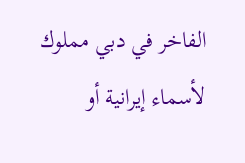الفاخر في دبي مملوك لأسماء إيرانية أو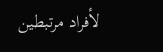لأفراد مرتبطين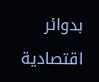بدوائر اقتصادية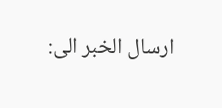ارسال الخبر الى: